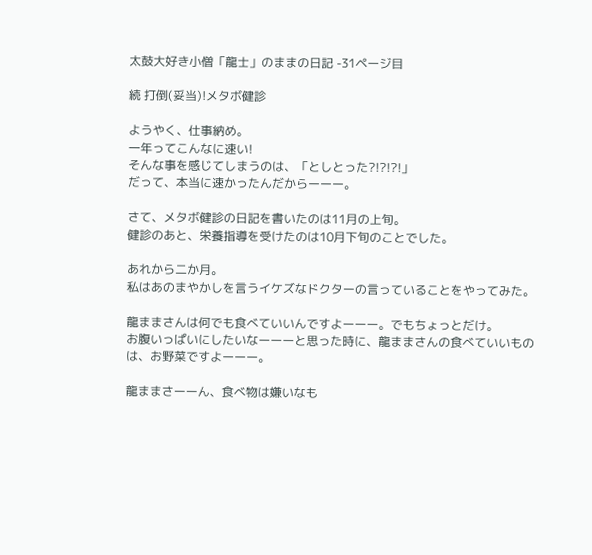太鼓大好き小僧「龍士」のままの日記 -31ページ目

続 打倒(妥当)!メタボ健診

ようやく、仕事納め。
一年ってこんなに速い!
そんな事を感じてしまうのは、「としとった?!?!?!」
だって、本当に速かったんだからーーー。

さて、メタボ健診の日記を書いたのは11月の上旬。
健診のあと、栄養指導を受けたのは10月下旬のことでした。

あれから二か月。
私はあのまやかしを言うイケズなドクターの言っていることをやってみた。

龍ままさんは何でも食べていいんですよーーー。でもちょっとだけ。
お腹いっぱいにしたいなーーーと思った時に、龍ままさんの食べていいものは、お野菜ですよーーー。

龍ままさーーん、食べ物は嫌いなも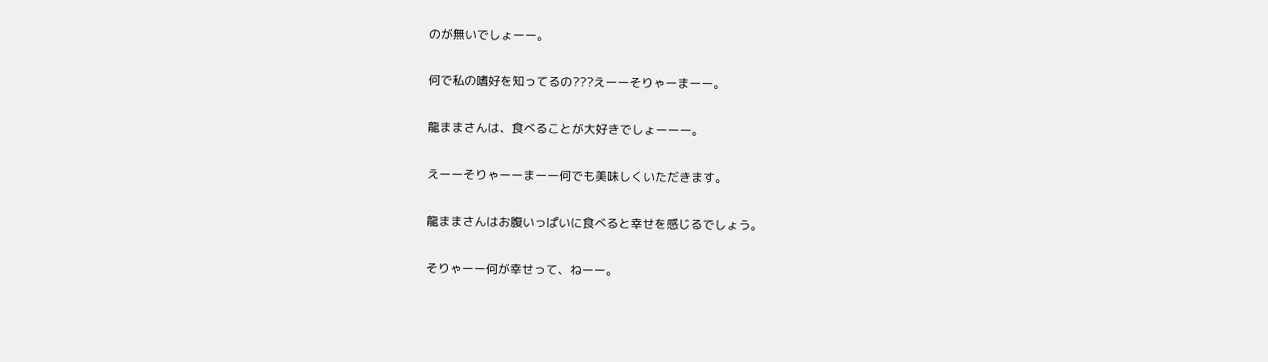のが無いでしょーー。

何で私の嗜好を知ってるの???えーーそりゃーまーー。

龍ままさんは、食べることが大好きでしょーーー。

えーーそりゃーーまーー何でも美味しくいただきます。

龍ままさんはお腹いっぱいに食べると幸せを感じるでしょう。

そりゃーー何が幸せって、ねーー。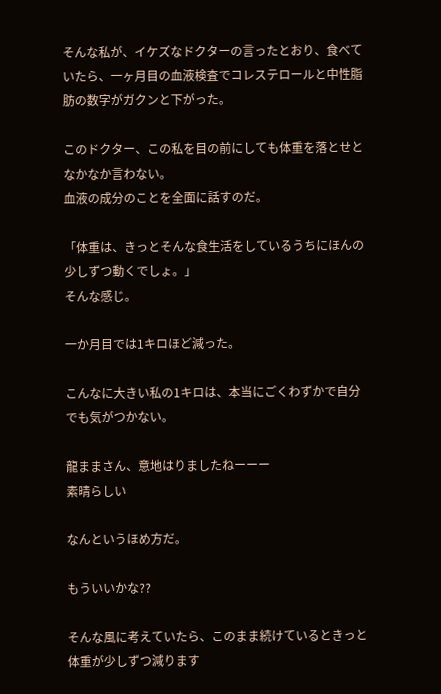そんな私が、イケズなドクターの言ったとおり、食べていたら、一ヶ月目の血液検査でコレステロールと中性脂肪の数字がガクンと下がった。

このドクター、この私を目の前にしても体重を落とせとなかなか言わない。
血液の成分のことを全面に話すのだ。

「体重は、きっとそんな食生活をしているうちにほんの少しずつ動くでしょ。」
そんな感じ。

一か月目では1キロほど減った。

こんなに大きい私の1キロは、本当にごくわずかで自分でも気がつかない。

龍ままさん、意地はりましたねーーー
素晴らしい

なんというほめ方だ。

もういいかな??

そんな風に考えていたら、このまま続けているときっと体重が少しずつ減ります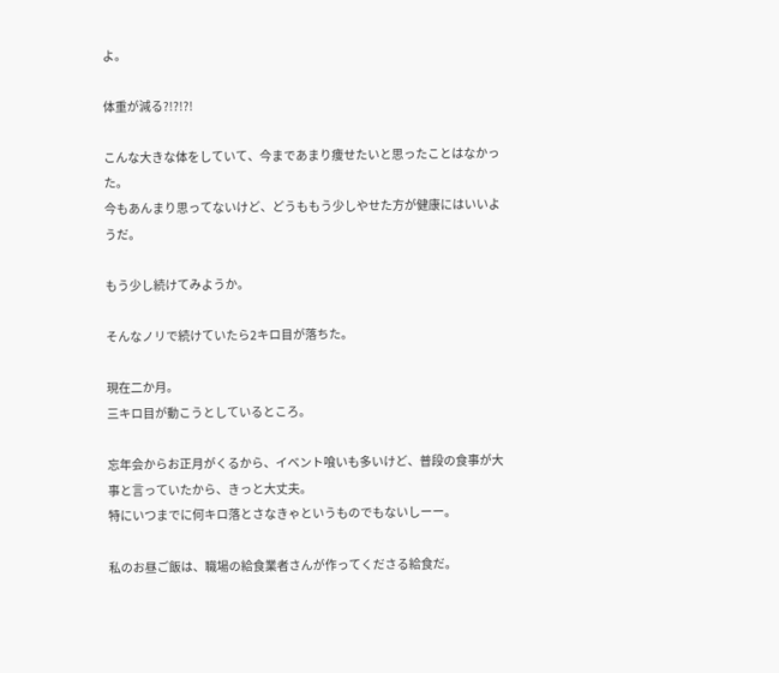よ。

体重が減る?!?!?!

こんな大きな体をしていて、今まであまり痩せたいと思ったことはなかった。
今もあんまり思ってないけど、どうももう少しやせた方が健康にはいいようだ。

もう少し続けてみようか。

そんなノリで続けていたら2キロ目が落ちた。

現在二か月。
三キロ目が動こうとしているところ。

忘年会からお正月がくるから、イベント喰いも多いけど、普段の食事が大事と言っていたから、きっと大丈夫。
特にいつまでに何キロ落とさなきゃというものでもないしーー。

私のお昼ご飯は、職場の給食業者さんが作ってくださる給食だ。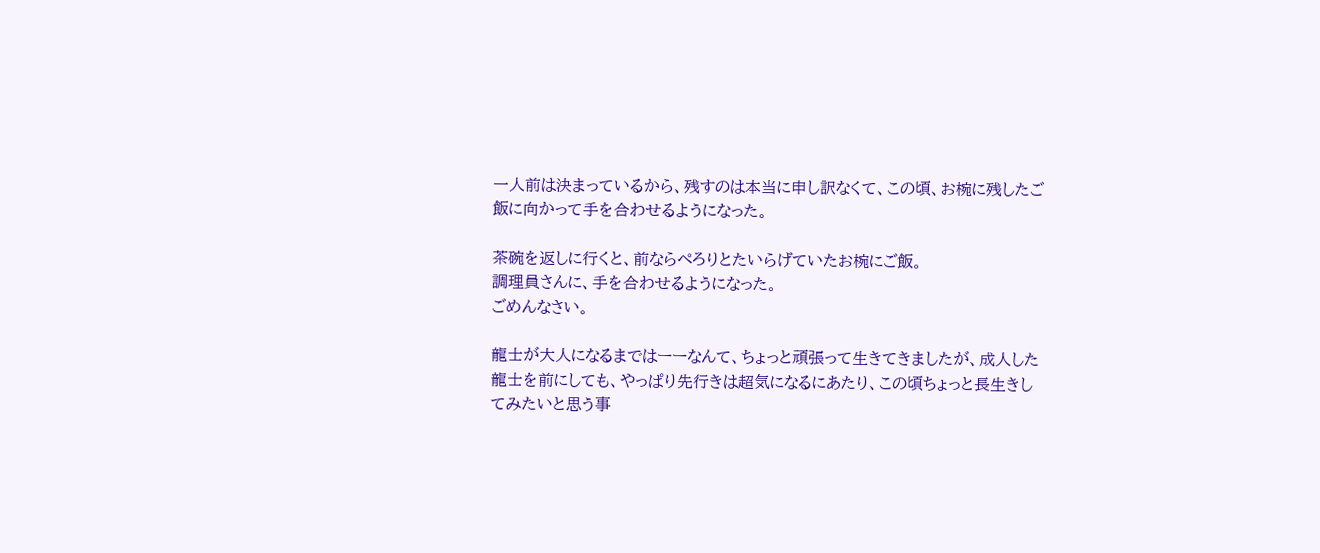一人前は決まっているから、残すのは本当に申し訳なくて、この頃、お椀に残したご飯に向かって手を合わせるようになった。

茶碗を返しに行くと、前ならぺろりとたいらげていたお椀にご飯。
調理員さんに、手を合わせるようになった。
ごめんなさい。

龍士が大人になるまではーーなんて、ちょっと頑張って生きてきましたが、成人した龍士を前にしても、やっぱり先行きは超気になるにあたり、この頃ちょっと長生きしてみたいと思う事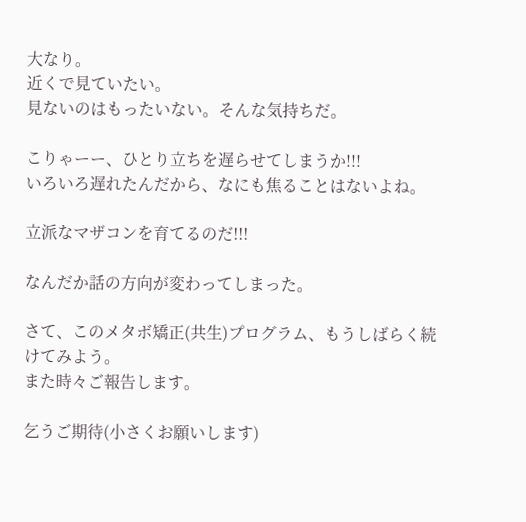大なり。
近くで見ていたい。
見ないのはもったいない。そんな気持ちだ。

こりゃーー、ひとり立ちを遅らせてしまうか!!!
いろいろ遅れたんだから、なにも焦ることはないよね。

立派なマザコンを育てるのだ!!!

なんだか話の方向が変わってしまった。

さて、このメタボ矯正(共生)プログラム、もうしばらく続けてみよう。
また時々ご報告します。

乞うご期待(小さくお願いします)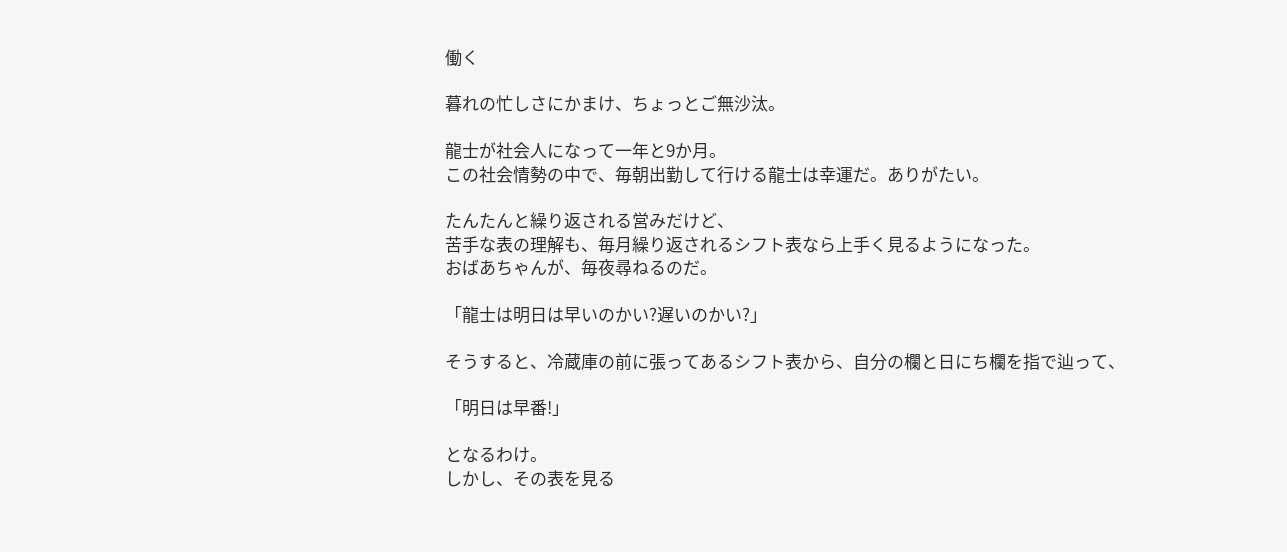働く

暮れの忙しさにかまけ、ちょっとご無沙汰。

龍士が社会人になって一年と9か月。
この社会情勢の中で、毎朝出勤して行ける龍士は幸運だ。ありがたい。

たんたんと繰り返される営みだけど、
苦手な表の理解も、毎月繰り返されるシフト表なら上手く見るようになった。
おばあちゃんが、毎夜尋ねるのだ。

「龍士は明日は早いのかい?遅いのかい?」

そうすると、冷蔵庫の前に張ってあるシフト表から、自分の欄と日にち欄を指で辿って、

「明日は早番!」

となるわけ。
しかし、その表を見る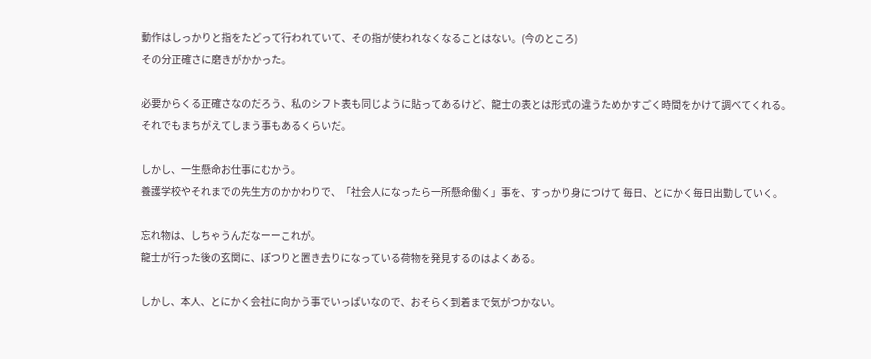動作はしっかりと指をたどって行われていて、その指が使われなくなることはない。(今のところ)
その分正確さに磨きがかかった。

必要からくる正確さなのだろう、私のシフト表も同じように貼ってあるけど、龍士の表とは形式の違うためかすごく時間をかけて調べてくれる。
それでもまちがえてしまう事もあるくらいだ。

しかし、一生懸命お仕事にむかう。
養護学校やそれまでの先生方のかかわりで、「社会人になったら一所懸命働く」事を、すっかり身につけて 毎日、とにかく毎日出勤していく。

忘れ物は、しちゃうんだなーーこれが。
龍士が行った後の玄関に、ぽつりと置き去りになっている荷物を発見するのはよくある。

しかし、本人、とにかく会社に向かう事でいっぱいなので、おそらく到着まで気がつかない。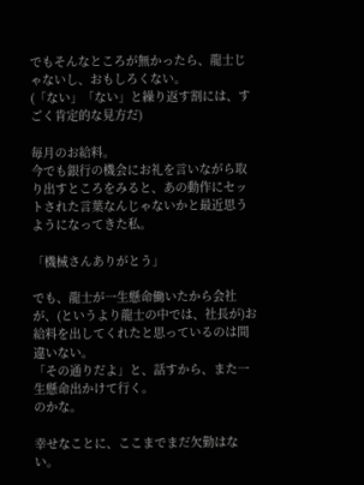でもそんなところが無かったら、龍士じゃないし、おもしろくない。
(「ない」「ない」と繰り返す割には、すごく肯定的な見方だ)

毎月のお給料。
今でも銀行の機会にお礼を言いながら取り出すところをみると、あの動作にセットされた言葉なんじゃないかと最近思うようになってきた私。

「機械さんありがとう」

でも、龍士が一生懸命働いたから会社が、(というより龍士の中では、社長が)お給料を出してくれたと思っているのは間違いない。
「その通りだよ」と、話すから、また一生懸命出かけて行く。
のかな。

幸せなことに、ここまでまだ欠勤はない。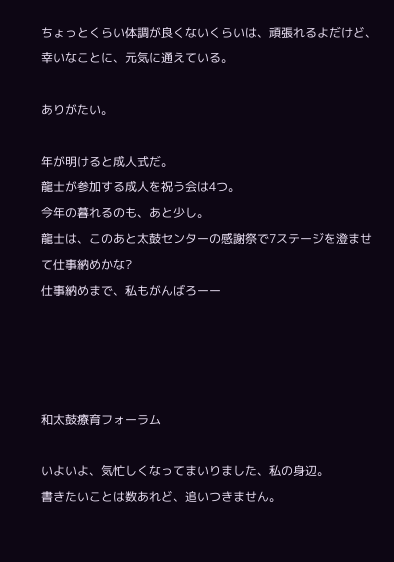ちょっとくらい体調が良くないくらいは、頑張れるよだけど、幸いなことに、元気に通えている。

ありがたい。

年が明けると成人式だ。
龍士が参加する成人を祝う会は4つ。
今年の暮れるのも、あと少し。
龍士は、このあと太鼓センターの感謝祭で7ステージを澄ませて仕事納めかな?
仕事納めまで、私もがんばろーー




和太鼓療育フォーラム

いよいよ、気忙しくなってまいりました、私の身辺。
書きたいことは数あれど、追いつきません。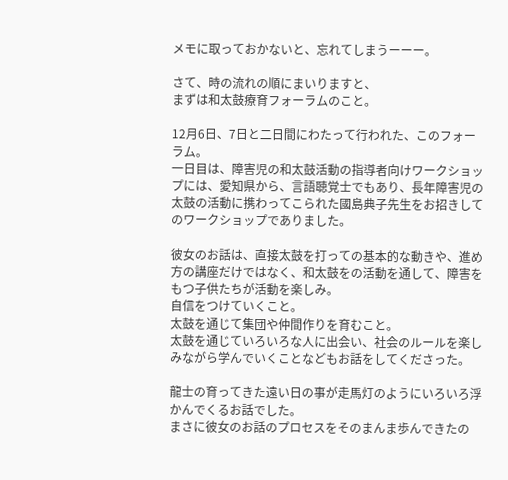メモに取っておかないと、忘れてしまうーーー。

さて、時の流れの順にまいりますと、
まずは和太鼓療育フォーラムのこと。

12月6日、7日と二日間にわたって行われた、このフォーラム。
一日目は、障害児の和太鼓活動の指導者向けワークショップには、愛知県から、言語聴覚士でもあり、長年障害児の太鼓の活動に携わってこられた國島典子先生をお招きしてのワークショップでありました。

彼女のお話は、直接太鼓を打っての基本的な動きや、進め方の講座だけではなく、和太鼓をの活動を通して、障害をもつ子供たちが活動を楽しみ。
自信をつけていくこと。
太鼓を通じて集団や仲間作りを育むこと。
太鼓を通じていろいろな人に出会い、社会のルールを楽しみながら学んでいくことなどもお話をしてくださった。

龍士の育ってきた遠い日の事が走馬灯のようにいろいろ浮かんでくるお話でした。
まさに彼女のお話のプロセスをそのまんま歩んできたの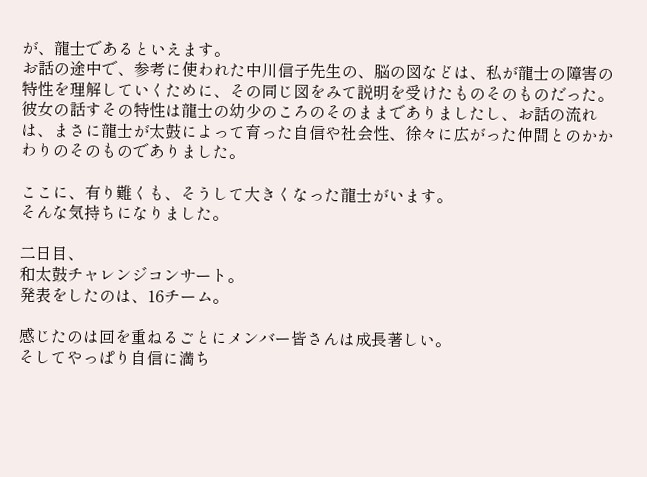が、龍士であるといえます。
お話の途中で、参考に使われた中川信子先生の、脳の図などは、私が龍士の障害の特性を理解していくために、その同じ図をみて説明を受けたものそのものだった。
彼女の話すその特性は龍士の幼少のころのそのままでありましたし、お話の流れは、まさに龍士が太鼓によって育った自信や社会性、徐々に広がった仲間とのかかわりのそのものでありました。

ここに、有り難くも、そうして大きくなった龍士がいます。
そんな気持ちになりました。

二日目、
和太鼓チャレンジコンサート。
発表をしたのは、16チーム。

感じたのは回を重ねるごとにメンバー皆さんは成長著しい。
そしてやっぱり自信に満ち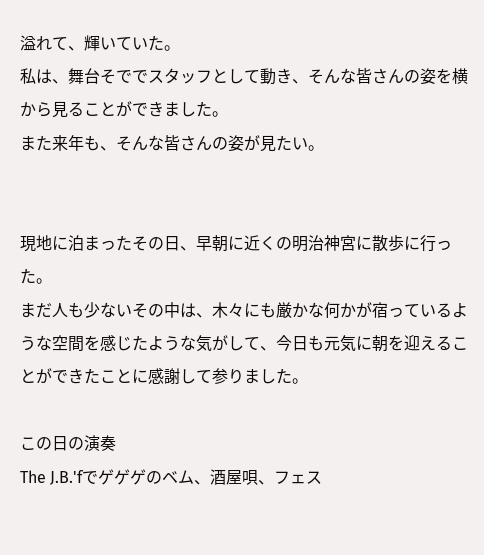溢れて、輝いていた。
私は、舞台そででスタッフとして動き、そんな皆さんの姿を横から見ることができました。
また来年も、そんな皆さんの姿が見たい。


現地に泊まったその日、早朝に近くの明治神宮に散歩に行った。
まだ人も少ないその中は、木々にも厳かな何かが宿っているような空間を感じたような気がして、今日も元気に朝を迎えることができたことに感謝して参りました。

この日の演奏
The J.B.'fでゲゲゲのベム、酒屋唄、フェス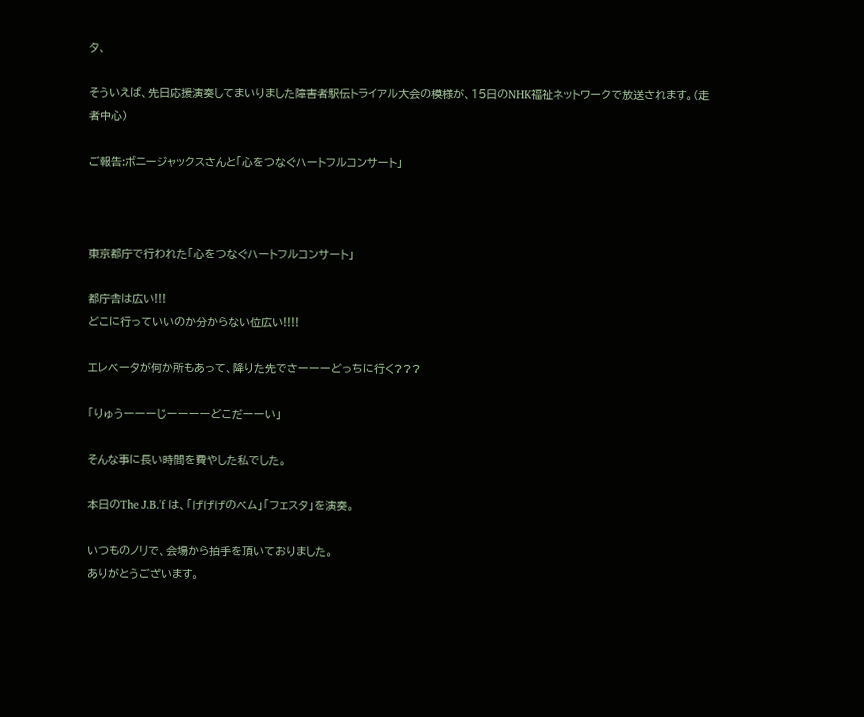タ、

そういえば、先日応援演奏してまいりました障害者駅伝トライアル大会の模様が、15日のNHK福祉ネットワークで放送されます。(走者中心)

ご報告:ボニージャックスさんと「心をつなぐハートフルコンサート」



東京都庁で行われた「心をつなぐハートフルコンサート」

都庁舎は広い!!!
どこに行っていいのか分からない位広い!!!!

エレベータが何か所もあって、降りた先でさーーーどっちに行く???

「りゅうーーーじーーーーどこだーーい」

そんな事に長い時間を費やした私でした。

本日のThe J.B.'f は、「げげげのベム」「フェスタ」を演奏。

いつものノリで、会場から拍手を頂いておりました。
ありがとうございます。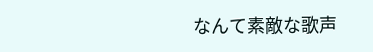なんて素敵な歌声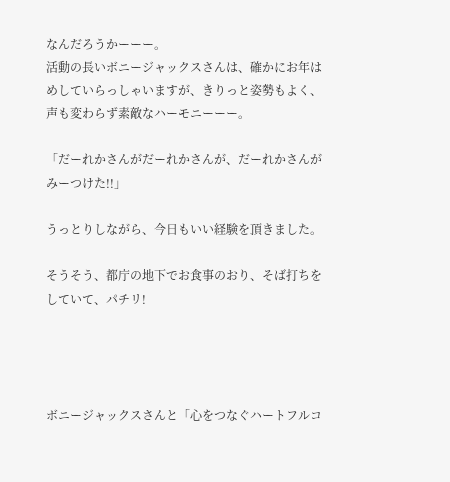なんだろうかーーー。
活動の長いボニージャックスさんは、確かにお年はめしていらっしゃいますが、きりっと姿勢もよく、声も変わらず素敵なハーモニーーー。

「だーれかさんがだーれかさんが、だーれかさんがみーつけた!!」

うっとりしながら、今日もいい経験を頂きました。

そうそう、都庁の地下でお食事のおり、そば打ちをしていて、パチリ!




ボニージャックスさんと「心をつなぐハートフルコ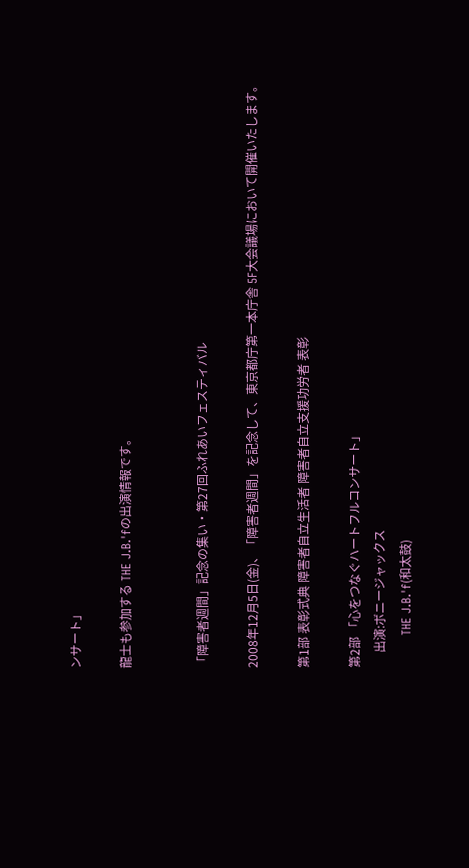ンサート」

龍士も参加する THE J.B.'fの出演情報です。


「障害者週間」記念の集い・第27回ふれあいフェスティバル

2008年12月5日(金)、「障害者週間」を記念して、東京都庁第一本庁舎 5F大会議場において開催いたします。

第1部 表彰式典 障害者自立生活者 障害者自立支援功労者 表彰

第2部 「心をつなぐハートフルコンサート」
     出演:ボニージャックス
        THE J.B.'f(和太鼓)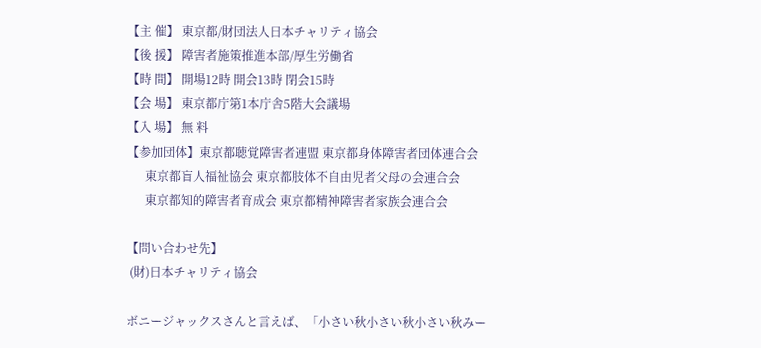【主 催】 東京都/財団法人日本チャリティ協会
【後 援】 障害者施策推進本部/厚生労働省
【時 間】 開場12時 開会13時 閉会15時
【会 場】 東京都庁第1本庁舎5階大会議場
【入 場】 無 料
【参加団体】東京都聴覚障害者連盟 東京都身体障害者団体連合会
      東京都盲人福祉協会 東京都肢体不自由児者父母の会連合会
      東京都知的障害者育成会 東京都精神障害者家族会連合会

【問い合わせ先】
 (財)日本チャリティ協会

ボニージャックスさんと言えば、「小さい秋小さい秋小さい秋みー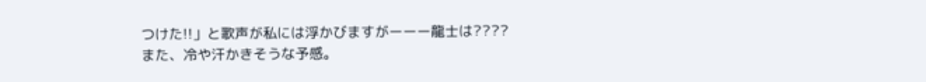つけた!!」と歌声が私には浮かびますがーーー龍士は????
また、冷や汗かきそうな予感。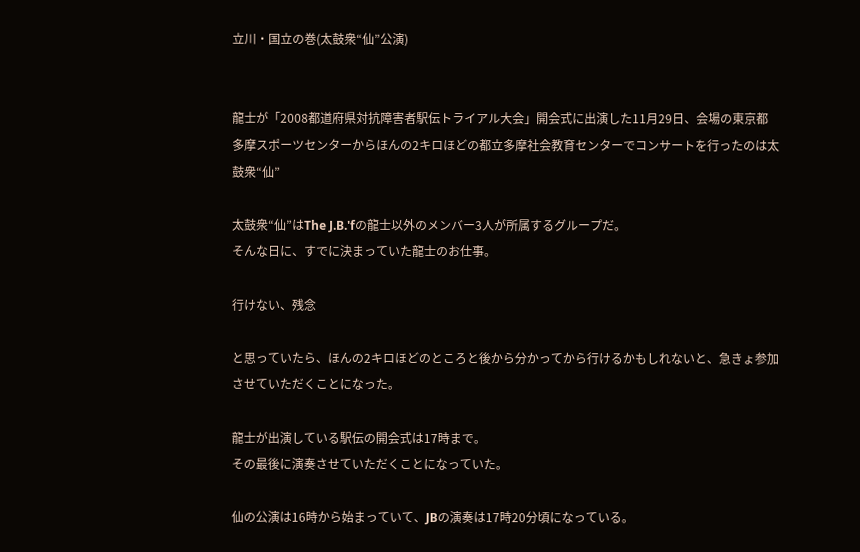立川・国立の巻(太鼓衆“仙”公演)


龍士が「2008都道府県対抗障害者駅伝トライアル大会」開会式に出演した11月29日、会場の東京都多摩スポーツセンターからほんの2キロほどの都立多摩社会教育センターでコンサートを行ったのは太鼓衆“仙”

太鼓衆“仙”はThe J.B.'fの龍士以外のメンバー3人が所属するグループだ。
そんな日に、すでに決まっていた龍士のお仕事。

行けない、残念

と思っていたら、ほんの2キロほどのところと後から分かってから行けるかもしれないと、急きょ参加させていただくことになった。

龍士が出演している駅伝の開会式は17時まで。
その最後に演奏させていただくことになっていた。

仙の公演は16時から始まっていて、JBの演奏は17時20分頃になっている。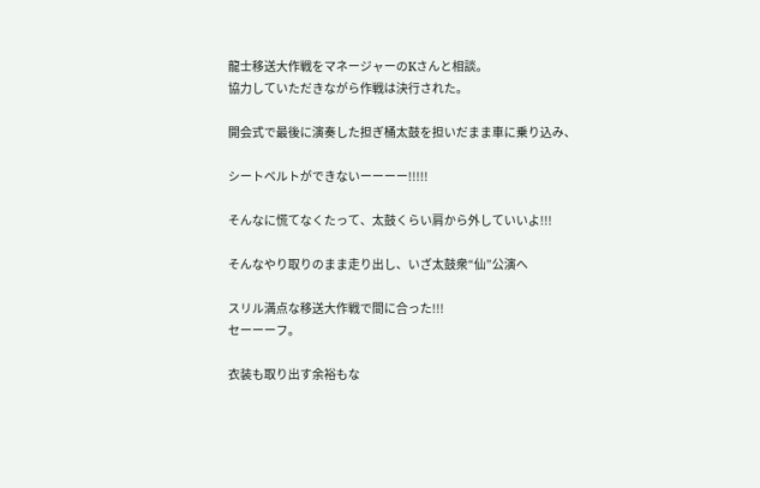龍士移送大作戦をマネージャーのKさんと相談。
協力していただきながら作戦は決行された。

開会式で最後に演奏した担ぎ桶太鼓を担いだまま車に乗り込み、

シートベルトができないーーーー!!!!!

そんなに慌てなくたって、太鼓くらい肩から外していいよ!!!

そんなやり取りのまま走り出し、いざ太鼓衆“仙”公演へ

スリル満点な移送大作戦で間に合った!!!
セーーーフ。

衣装も取り出す余裕もな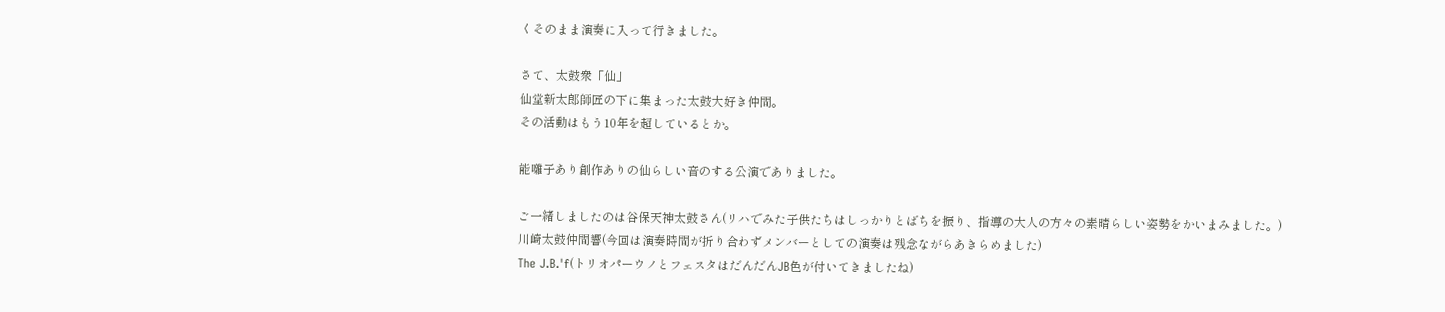くそのまま演奏に入って行きました。

さて、太鼓衆「仙」
仙堂新太郎師匠の下に集まった太鼓大好き仲間。
その活動はもう10年を超しているとか。

能囃子あり創作ありの仙らしい音のする公演でありました。

ご一緒しましたのは谷保天神太鼓さん(リハでみた子供たちはしっかりとばちを振り、指導の大人の方々の素晴らしい姿勢をかいまみました。)
川崎太鼓仲間響(今回は演奏時間が折り合わずメンバーとしての演奏は残念ながらあきらめました)
The J.B.'f(トリオパーウノとフェスタはだんだんJB色が付いてきましたね)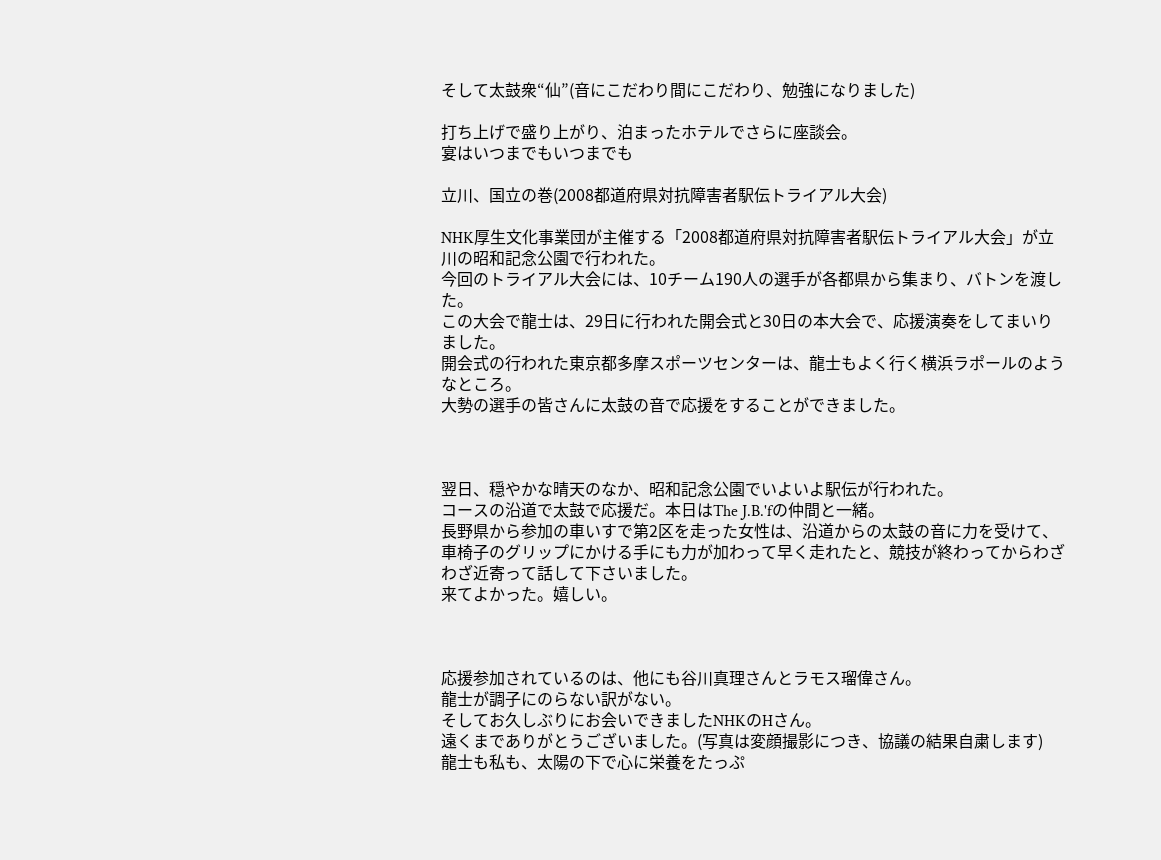そして太鼓衆“仙”(音にこだわり間にこだわり、勉強になりました)

打ち上げで盛り上がり、泊まったホテルでさらに座談会。
宴はいつまでもいつまでも

立川、国立の巻(2008都道府県対抗障害者駅伝トライアル大会)

NHK厚生文化事業団が主催する「2008都道府県対抗障害者駅伝トライアル大会」が立川の昭和記念公園で行われた。
今回のトライアル大会には、10チーム190人の選手が各都県から集まり、バトンを渡した。
この大会で龍士は、29日に行われた開会式と30日の本大会で、応援演奏をしてまいりました。
開会式の行われた東京都多摩スポーツセンターは、龍士もよく行く横浜ラポールのようなところ。
大勢の選手の皆さんに太鼓の音で応援をすることができました。



翌日、穏やかな晴天のなか、昭和記念公園でいよいよ駅伝が行われた。
コースの沿道で太鼓で応援だ。本日はThe J.B.'fの仲間と一緒。
長野県から参加の車いすで第2区を走った女性は、沿道からの太鼓の音に力を受けて、車椅子のグリップにかける手にも力が加わって早く走れたと、競技が終わってからわざわざ近寄って話して下さいました。
来てよかった。嬉しい。



応援参加されているのは、他にも谷川真理さんとラモス瑠偉さん。
龍士が調子にのらない訳がない。
そしてお久しぶりにお会いできましたNHKのHさん。
遠くまでありがとうございました。(写真は変顔撮影につき、協議の結果自粛します)
龍士も私も、太陽の下で心に栄養をたっぷ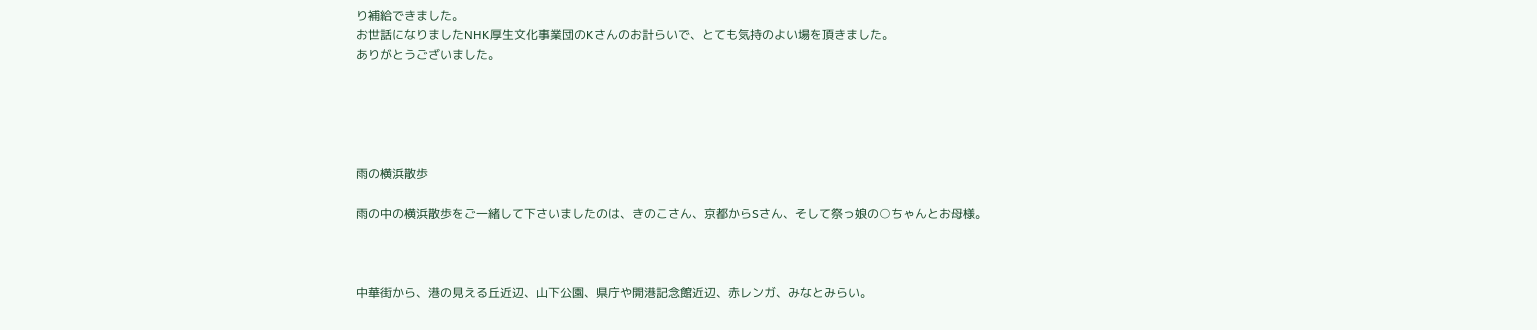り補給できました。
お世話になりましたNHK厚生文化事業団のKさんのお計らいで、とても気持のよい場を頂きました。
ありがとうございました。





雨の横浜散歩

雨の中の横浜散歩をご一緒して下さいましたのは、きのこさん、京都からSさん、そして祭っ娘の○ちゃんとお母様。



中華街から、港の見える丘近辺、山下公園、県庁や開港記念館近辺、赤レンガ、みなとみらい。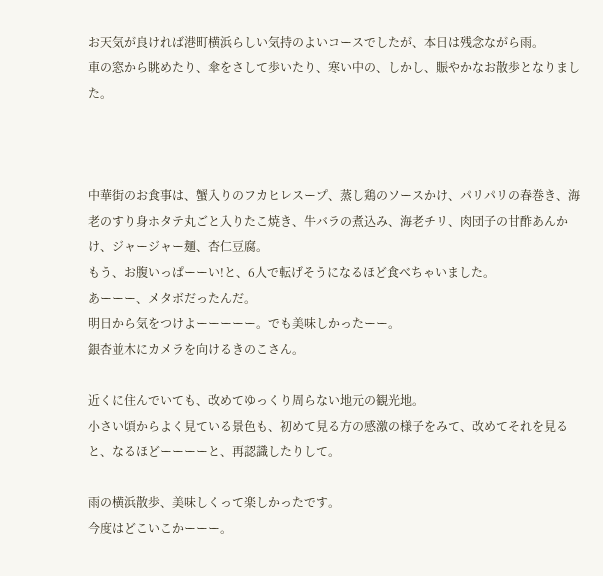お天気が良ければ港町横浜らしい気持のよいコースでしたが、本日は残念ながら雨。
車の窓から眺めたり、傘をさして歩いたり、寒い中の、しかし、賑やかなお散歩となりました。



中華街のお食事は、蟹入りのフカヒレスープ、蒸し鶏のソースかけ、パリパリの春巻き、海老のすり身ホタテ丸ごと入りたこ焼き、牛バラの煮込み、海老チリ、肉団子の甘酢あんかけ、ジャージャー麺、杏仁豆腐。
もう、お腹いっぱーーい!と、6人で転げそうになるほど食べちゃいました。
あーーー、メタボだったんだ。
明日から気をつけよーーーーー。でも美味しかったーー。
銀杏並木にカメラを向けるきのこさん。

近くに住んでいても、改めてゆっくり周らない地元の観光地。
小さい頃からよく見ている景色も、初めて見る方の感激の様子をみて、改めてそれを見ると、なるほどーーーーと、再認識したりして。

雨の横浜散歩、美味しくって楽しかったです。
今度はどこいこかーーー。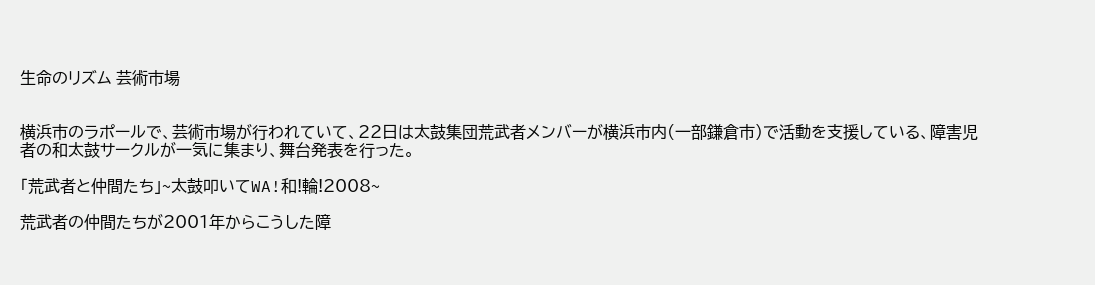生命のリズム 芸術市場


横浜市のラポールで、芸術市場が行われていて、22日は太鼓集団荒武者メンバーが横浜市内(一部鎌倉市)で活動を支援している、障害児者の和太鼓サークルが一気に集まり、舞台発表を行った。

「荒武者と仲間たち」~太鼓叩いてWA!和!輪!2008~

荒武者の仲間たちが2001年からこうした障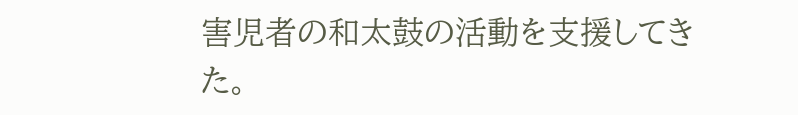害児者の和太鼓の活動を支援してきた。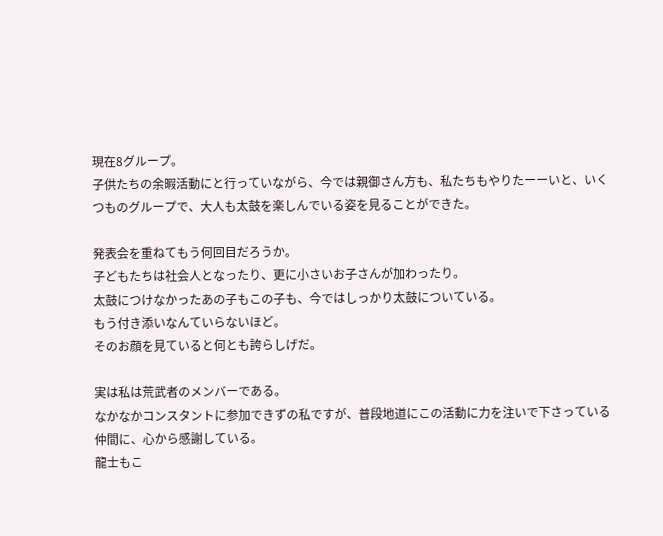現在8グループ。
子供たちの余暇活動にと行っていながら、今では親御さん方も、私たちもやりたーーいと、いくつものグループで、大人も太鼓を楽しんでいる姿を見ることができた。

発表会を重ねてもう何回目だろうか。
子どもたちは社会人となったり、更に小さいお子さんが加わったり。
太鼓につけなかったあの子もこの子も、今ではしっかり太鼓についている。
もう付き添いなんていらないほど。
そのお顔を見ていると何とも誇らしげだ。

実は私は荒武者のメンバーである。
なかなかコンスタントに参加できずの私ですが、普段地道にこの活動に力を注いで下さっている仲間に、心から感謝している。
龍士もこ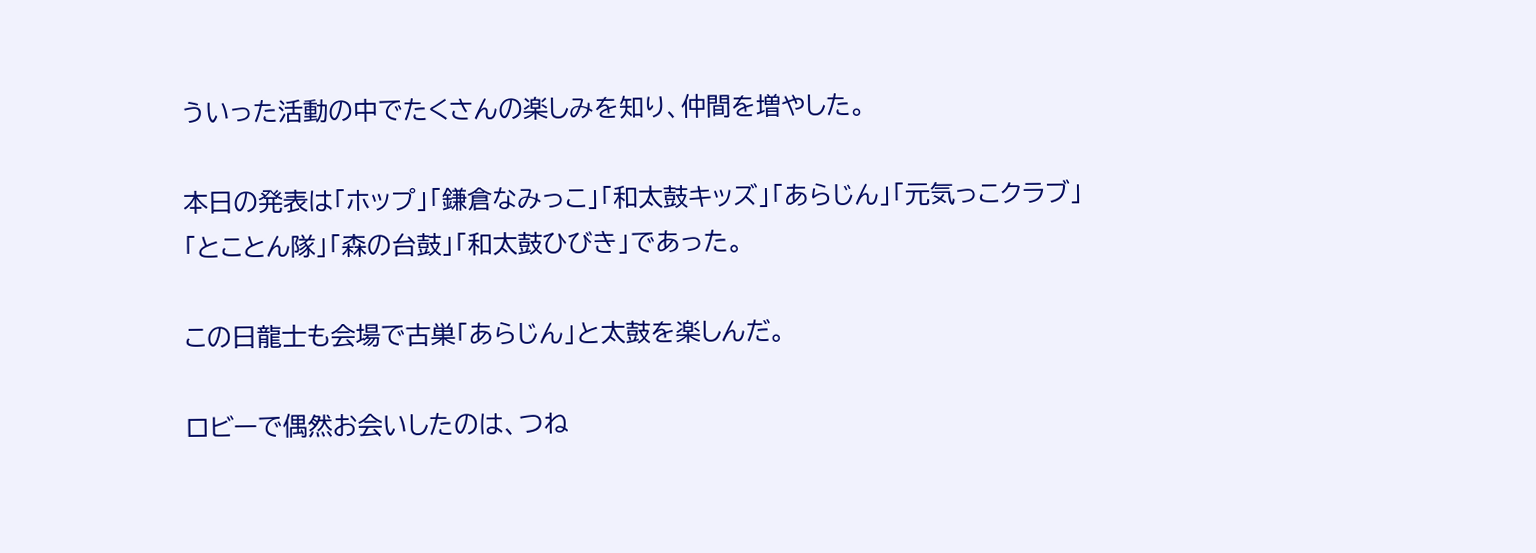ういった活動の中でたくさんの楽しみを知り、仲間を増やした。

本日の発表は「ホップ」「鎌倉なみっこ」「和太鼓キッズ」「あらじん」「元気っこクラブ」「とことん隊」「森の台鼓」「和太鼓ひびき」であった。

この日龍士も会場で古巣「あらじん」と太鼓を楽しんだ。

ロビーで偶然お会いしたのは、つね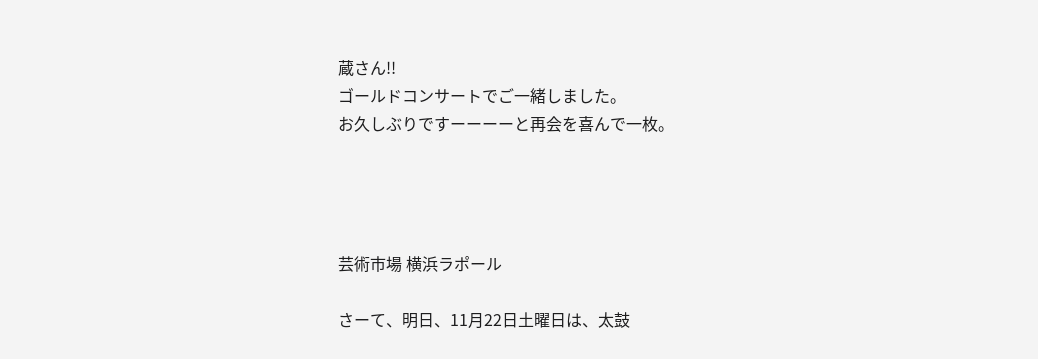蔵さん!!
ゴールドコンサートでご一緒しました。
お久しぶりですーーーーと再会を喜んで一枚。




芸術市場 横浜ラポール

さーて、明日、11月22日土曜日は、太鼓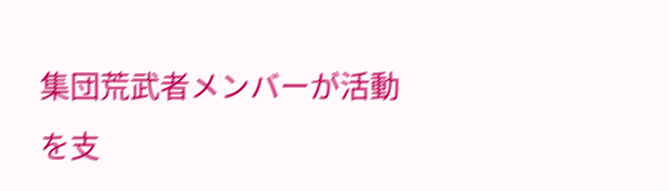集団荒武者メンバーが活動を支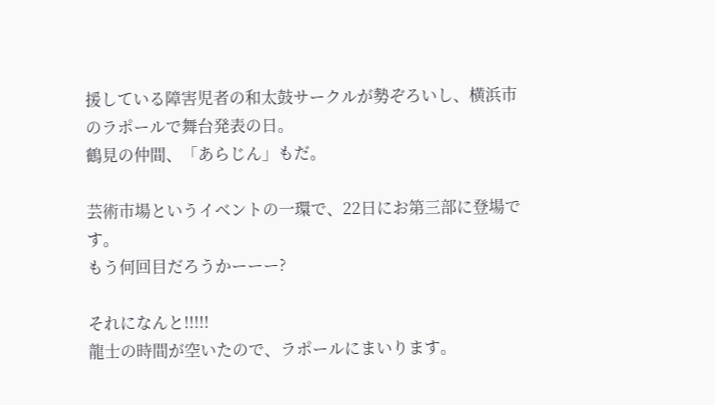援している障害児者の和太鼓サークルが勢ぞろいし、横浜市のラポールで舞台発表の日。
鶴見の仲間、「あらじん」もだ。

芸術市場というイベントの一環で、22日にお第三部に登場です。
もう何回目だろうかーーー?

それになんと!!!!!
龍士の時間が空いたので、ラポールにまいります。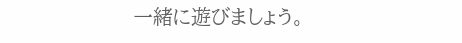一緒に遊びましょう。